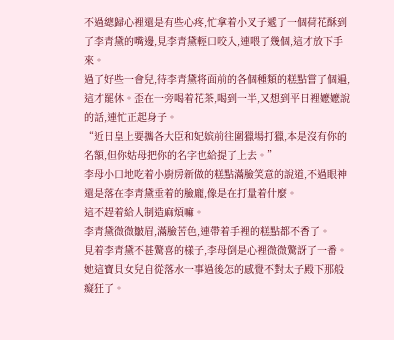不過總歸心裡還是有些心疼,忙拿着小叉子遞了一個荷花酥到了李青黛的嘴邊,見李青黛輕口咬入,連喂了幾個,這才放下手來。
過了好些一會兒,待李青黛将面前的各個種類的糕點嘗了個遍,這才罷休。歪在一旁喝着花茶,喝到一半,又想到平日裡嬷嬷說的話,連忙正起身子。
“近日皇上要攜各大臣和妃嫔前往圍獵場打獵,本是沒有你的名額,但你姑母把你的名字也給提了上去。”
李母小口地吃着小廚房新做的糕點滿臉笑意的說道,不過眼神還是落在李青黛垂着的臉龐,像是在打量着什麼。
這不趕着給人制造麻煩嘛。
李青黛微微皺眉,滿臉苦色,連帶着手裡的糕點都不香了。
見着李青黛不甚驚喜的樣子,李母倒是心裡微微驚訝了一番。她這寶貝女兒自從落水一事過後怎的感覺不對太子殿下那般癡狂了。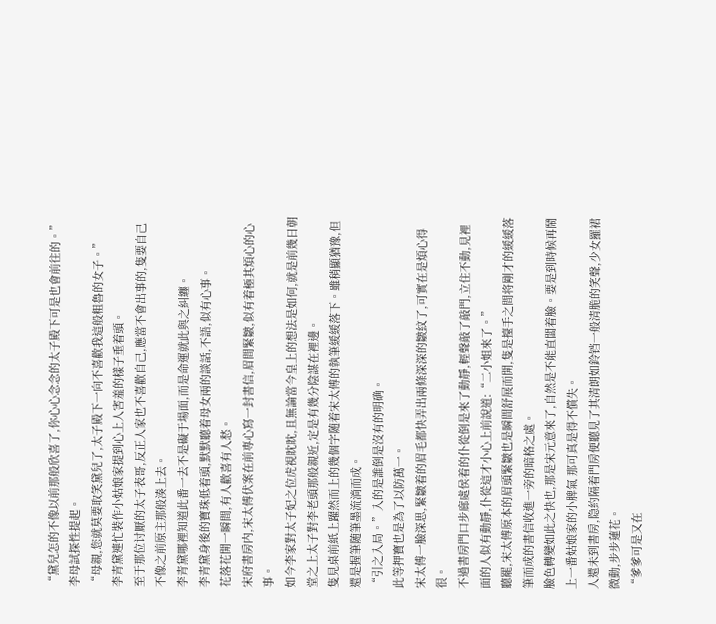“黛兒怎的不像以前那般欣喜了,你心心念念的太子殿下可是也會前往的。”李母試探性提起。
“母親,您就莫要取笑黛兒了,太子殿下一向不喜歡我這般粗魯的女子。”
李青黛連忙裝作小姑娘家提到心上人害羞的樣子垂着頭。
至于那位讨厭的太子表哥,反正人家也不喜歡自己,應當不會出事的,隻要自己不像之前原主那般湊上去。
李青黛哪裡知道此番一去不是礙于場面,而是命運就此與之糾纏。
李青黛身後的寶珠低着頭,默默聽着母女兩的談話,不語,似有心事。
花落花開一瞬間,有人歡喜有人愁。
宋府書房内,宋太傅伏案在前專心寫一封書信,眉間緊皺,似有着極其煩心的心事。
如今李家對太子妃之位虎視眈眈,且無論當今皇上的想法是如何,就是前幾日朝堂之上太子對李老頭那般親近,定是有幾分陰謀在裡邊。
隻見桌前紙上躍然而上的幾個字随着宋太傅的執筆緩緩落下。雖稍顯猶豫,但還是握筆随筆墨流淌而成。
“引之入局。”入的是誰倒是沒有的明确。
此等押寶也是為了以防萬一。
宋太傅一臉深思,緊皺着的眉毛都快弄出兩條深深的皺紋了,可實在是煩心得很。
不過書房門口步廊處侯着的仆從倒是來了動靜,輕聲敲了敲門,立住不動,見裡面的人似有動靜,仆從這才小心上前說道:“二小姐來了。”
聽罷,宋太傅原本的眉頭緊皺也是瞬間舒展而開,隻是擡手之間将剛才的緩緩落筆而成的書信收進一旁的暗格之處。
臉色轉變如此之快也,那是宋元意來了,自然是不能直闆着臉。要是到時候再鬧上一番姑娘家的小脾氣 那可真是得不償失。
人還未到書房,隐約隔着門房便聽見了其清朗如鈴铛一般清脆的笑聲,少女羅裙微動,步步蓮花。
“爹爹可是又在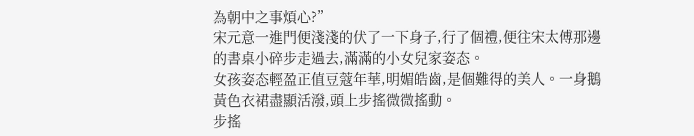為朝中之事煩心?”
宋元意一進門便淺淺的伏了一下身子,行了個禮,便往宋太傅那邊的書桌小碎步走過去,滿滿的小女兒家姿态。
女孩姿态輕盈正值豆蔻年華,明媚皓齒,是個難得的美人。一身鵝黃色衣裙盡顯活潑,頭上步搖微微搖動。
步搖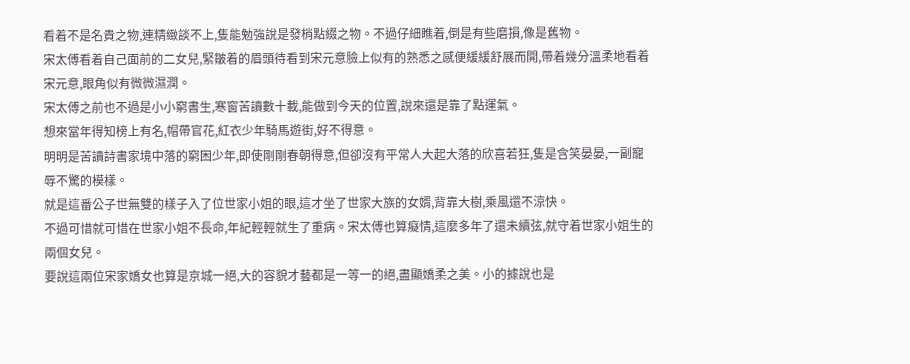看着不是名貴之物,連精緻談不上,隻能勉強說是發梢點綴之物。不過仔細瞧着,倒是有些磨損,像是舊物。
宋太傅看着自己面前的二女兒,緊皺着的眉頭待看到宋元意臉上似有的熟悉之感便緩緩舒展而開,帶着幾分溫柔地看着宋元意,眼角似有微微濕潤。
宋太傅之前也不過是小小窮書生,寒窗苦讀數十載,能做到今天的位置,說來還是靠了點運氣。
想來當年得知榜上有名,帽帶官花,紅衣少年騎馬遊街,好不得意。
明明是苦讀詩書家境中落的窮困少年,即使剛剛春朝得意,但卻沒有平常人大起大落的欣喜若狂,隻是含笑晏晏,一副寵辱不驚的模樣。
就是這番公子世無雙的樣子入了位世家小姐的眼,這才坐了世家大族的女婿,背靠大樹,乘風還不涼快。
不過可惜就可惜在世家小姐不長命,年紀輕輕就生了重病。宋太傅也算癡情,這麼多年了還未續弦,就守着世家小姐生的兩個女兒。
要說這兩位宋家嬌女也算是京城一絕,大的容貌才藝都是一等一的絕,盡顯嬌柔之美。小的據說也是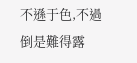不遜于色,不過倒是難得露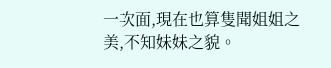一次面,現在也算隻聞姐姐之美,不知妹妹之貌。